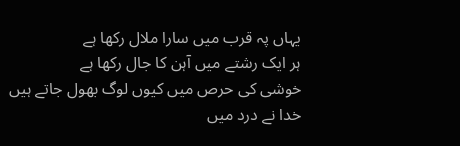یہاں پہ قرب میں سارا ملال رکھا ہے
ہر ایک رشتے میں آہن کا جال رکھا ہے
خوشی کی حرص میں کیوں لوگ بھول جاتے ہیں
خدا نے درد میں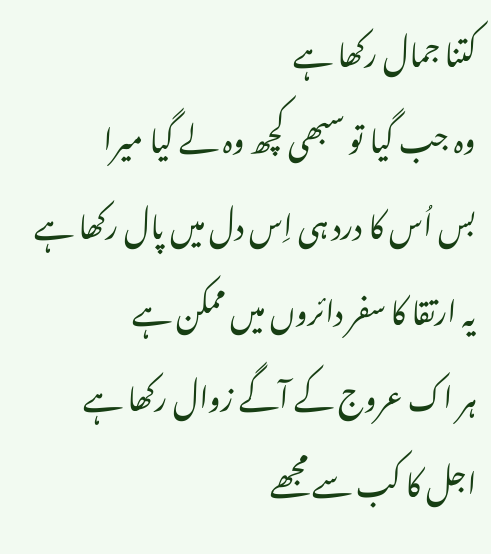کتنا جمال رکھا ہے
وہ جب گیا تو سبھی کچھ وہ لے گیا میرا
بس اُس کا درد ہی اِس دل میں پال رکھا ہے
یہ ارتقا کا سفر دائروں میں ممکن ہے
ہر اک عروج کے آگے زوال رکھا ہے
اجل کا کب سے مجھے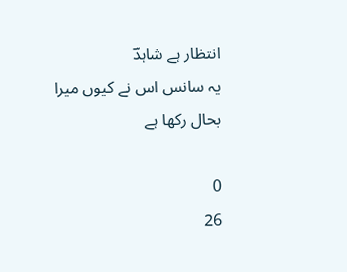انتظار ہے شاہدؔ
یہ سانس اس نے کیوں میرا بحال رکھا ہے

0
26